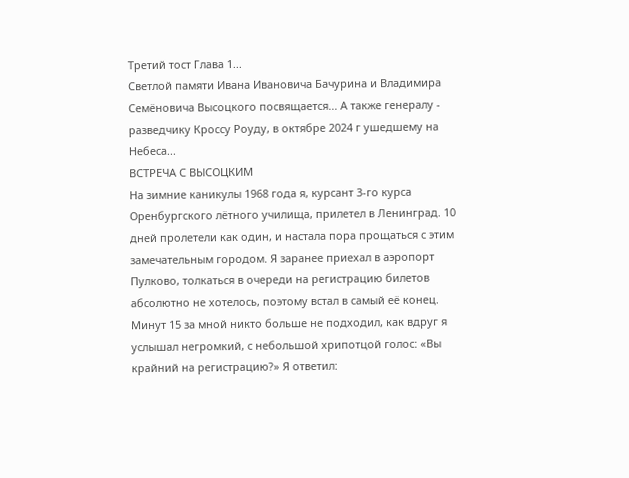Третий тост Глава 1...
Светлой памяти Ивана Ивановича Бачурина и Владимира Семёновича Высоцкого посвящается... А также генералу - разведчику Кроссу Роуду, в октябре 2024 г ушедшему на Небеса...
ВСТРЕЧА С ВЫСОЦКИМ
На зимние каникулы 1968 года я, курсант 3-го курса Оренбургского лётного училища, прилетел в Ленинград. 10 дней пролетели как один, и настала пора прощаться с этим замечательным городом. Я заранее приехал в аэропорт Пулково, толкаться в очереди на регистрацию билетов абсолютно не хотелось, поэтому встал в самый её конец.
Минут 15 за мной никто больше не подходил, как вдруг я услышал негромкий, с небольшой хрипотцой голос: «Вы крайний на регистрацию?» Я ответил: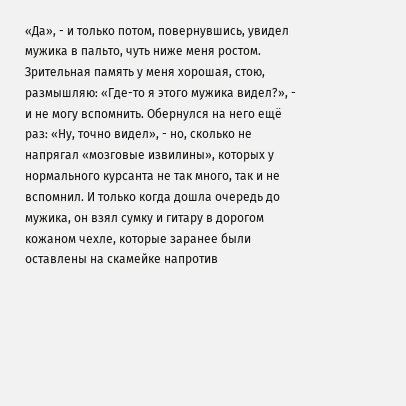«Да», - и только потом, повернувшись, увидел мужика в пальто, чуть ниже меня ростом.
Зрительная память у меня хорошая, стою, размышляю: «Где-то я этого мужика видел?», - и не могу вспомнить. Обернулся на него ещё раз: «Ну, точно видел», - но, сколько не напрягал «мозговые извилины», которых у нормального курсанта не так много, так и не вспомнил. И только когда дошла очередь до мужика, он взял сумку и гитару в дорогом кожаном чехле, которые заранее были оставлены на скамейке напротив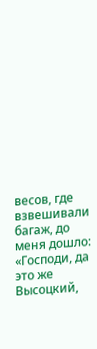весов, где взвешивали багаж, до меня дошло: «Господи, да это же Высоцкий,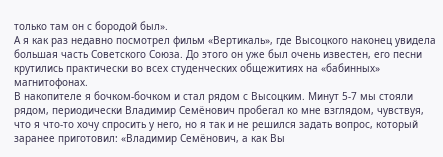только там он с бородой был».
А я как раз недавно посмотрел фильм «Вертикаль», где Высоцкого наконец увидела большая часть Советского Союза. До этого он уже был очень известен, его песни крутились практически во всех студенческих общежитиях на «бабинных» магнитофонах.
В накопителе я бочком-бочком и стал рядом с Высоцким. Минут 5-7 мы стояли рядом, периодически Владимир Семёнович пробегал ко мне взглядом, чувствуя, что я что-то хочу спросить у него, но я так и не решился задать вопрос, который заранее приготовил: «Владимир Семёнович, а как Вы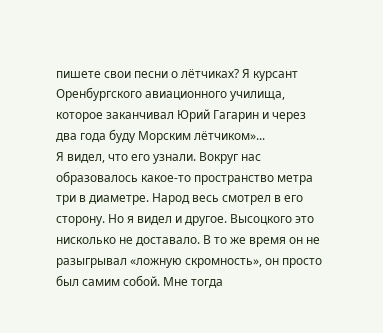пишете свои песни о лётчиках? Я курсант Оренбургского авиационного училища, которое заканчивал Юрий Гагарин и через два года буду Морским лётчиком»...
Я видел, что его узнали. Вокруг нас образовалось какое-то пространство метра три в диаметре. Народ весь смотрел в его сторону. Но я видел и другое. Высоцкого это нисколько не доставало. В то же время он не разыгрывал «ложную скромность», он просто был самим собой. Мне тогда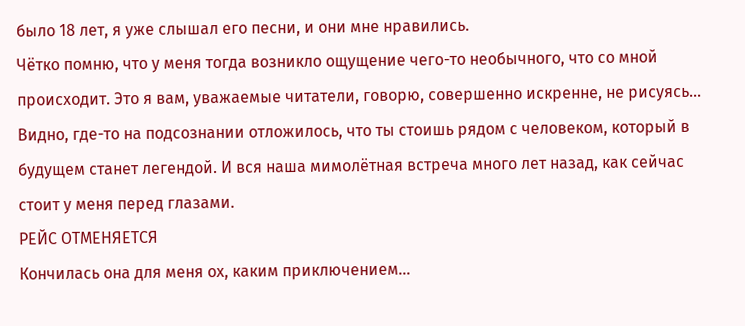было 18 лет, я уже слышал его песни, и они мне нравились.
Чётко помню, что у меня тогда возникло ощущение чего-то необычного, что со мной происходит. Это я вам, уважаемые читатели, говорю, совершенно искренне, не рисуясь… Видно, где-то на подсознании отложилось, что ты стоишь рядом с человеком, который в будущем станет легендой. И вся наша мимолётная встреча много лет назад, как сейчас стоит у меня перед глазами.
РЕЙС ОТМЕНЯЕТСЯ
Кончилась она для меня ох, каким приключением…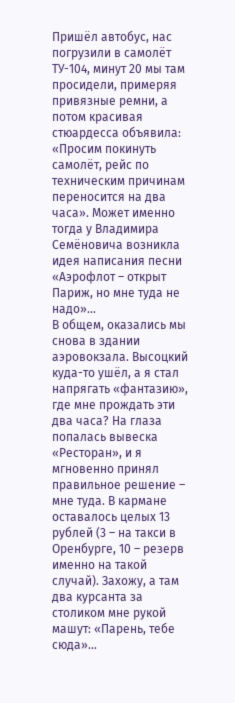Пришёл автобус, нас погрузили в самолёт ТУ-104, минут 20 мы там просидели, примеряя привязные ремни, а потом красивая стюардесса объявила: «Просим покинуть самолёт, рейс по техническим причинам переносится на два часа». Может именно тогда у Владимира Семёновича возникла идея написания песни «Аэрофлот – открыт Париж, но мне туда не надо»…
В общем, оказались мы снова в здании аэровокзала. Высоцкий куда-то ушёл, а я стал напрягать «фантазию», где мне прождать эти два часа? На глаза попалась вывеска «Ресторан», и я мгновенно принял правильное решение – мне туда. В кармане оставалось целых 13 рублей (3 – на такси в Оренбурге, 10 – резерв именно на такой случай). Захожу, а там два курсанта за столиком мне рукой машут: «Парень, тебе сюда»…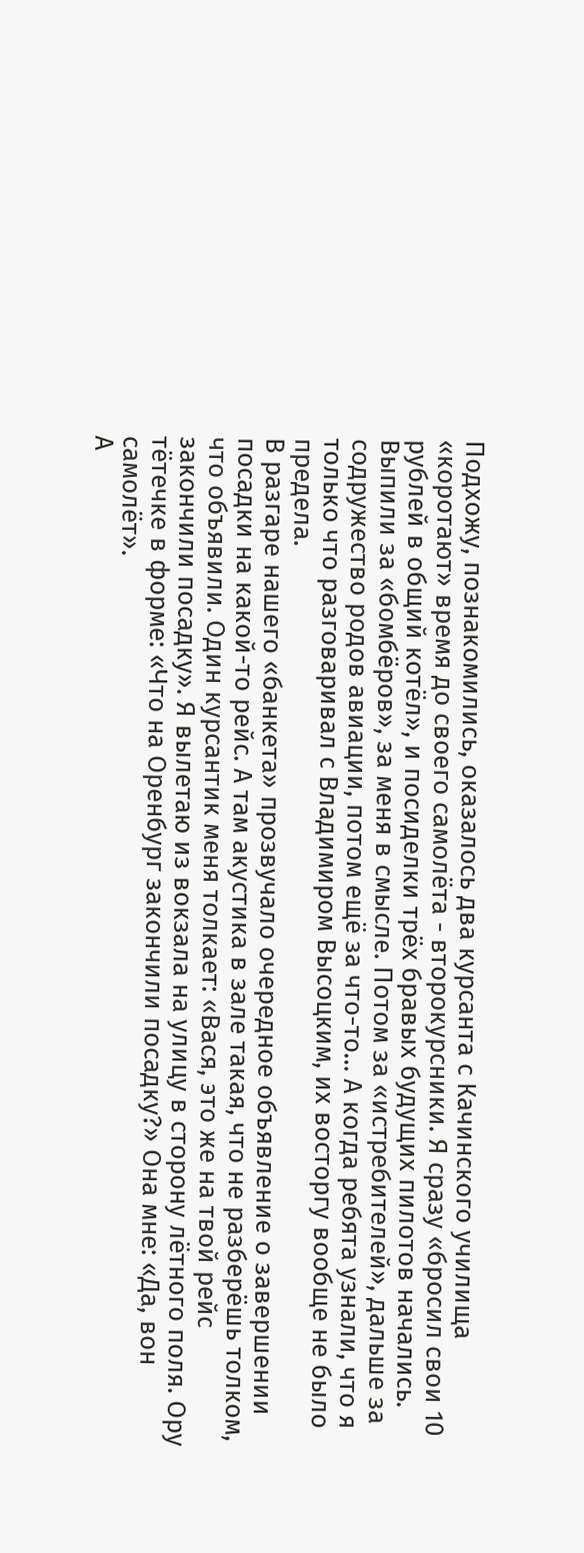Подхожу, познакомились, оказалось два курсанта с Качинского училища «коротают» время до своего самолёта - второкурсники. Я сразу «бросил свои 10 рублей в общий котёл», и посиделки трёх бравых будущих пилотов начались. Выпили за «бомбёров», за меня в смысле. Потом за «истребителей», дальше за содружество родов авиации, потом ещё за что-то… А когда ребята узнали, что я только что разговаривал с Владимиром Высоцким, их восторгу вообще не было предела.
В разгаре нашего «банкета» прозвучало очередное объявление о завершении посадки на какой-то рейс. А там акустика в зале такая, что не разберёшь толком, что объявили. Один курсантик меня толкает: «Вася, это же на твой рейс закончили посадку». Я вылетаю из вокзала на улицу в сторону лётного поля. Ору тётечке в форме: «Что на Оренбург закончили посадку?» Она мне: «Да, вон самолёт».
А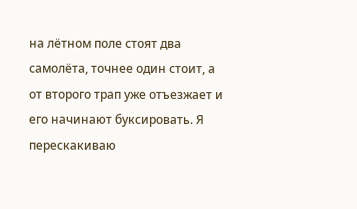на лётном поле стоят два самолёта, точнее один стоит, а от второго трап уже отъезжает и его начинают буксировать. Я перескакиваю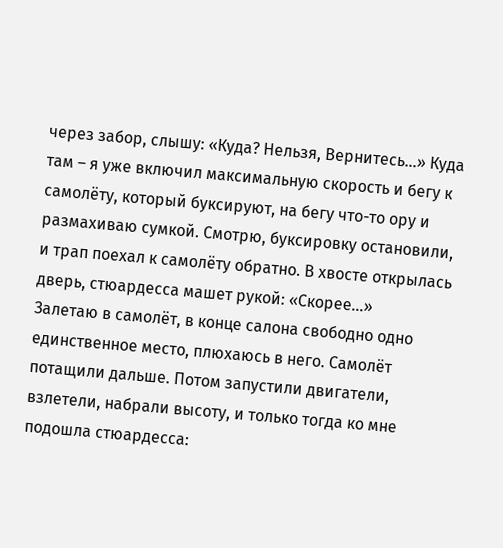через забор, слышу: «Куда? Нельзя, Вернитесь…» Куда там – я уже включил максимальную скорость и бегу к самолёту, который буксируют, на бегу что-то ору и размахиваю сумкой. Смотрю, буксировку остановили, и трап поехал к самолёту обратно. В хвосте открылась дверь, стюардесса машет рукой: «Скорее…»
Залетаю в самолёт, в конце салона свободно одно единственное место, плюхаюсь в него. Самолёт потащили дальше. Потом запустили двигатели, взлетели, набрали высоту, и только тогда ко мне подошла стюардесса: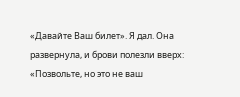«Давайте Ваш билет». Я дал. Она развернула, и брови полезли вверх: «Позвольте, но это не ваш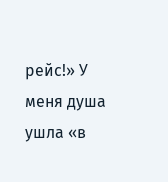рейс!» У меня душа ушла «в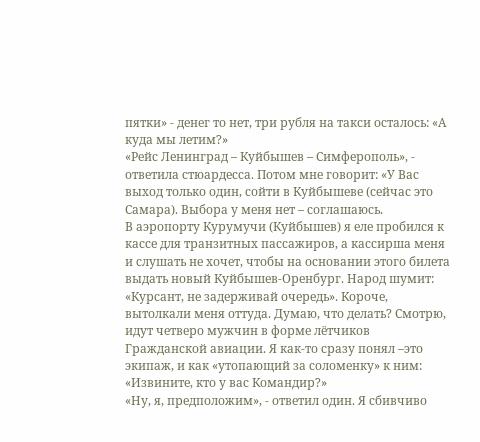пятки» - денег то нет, три рубля на такси осталось: «А куда мы летим?»
«Рейс Ленинград – Куйбышев – Симферополь», - ответила стюардесса. Потом мне говорит: «У Вас выход только один, сойти в Куйбышеве (сейчас это Самара). Выбора у меня нет – соглашаюсь.
В аэропорту Курумучи (Куйбышев) я еле пробился к кассе для транзитных пассажиров, а кассирша меня и слушать не хочет, чтобы на основании этого билета выдать новый Куйбышев-Оренбург. Народ шумит: «Курсант, не задерживай очередь». Короче, вытолкали меня оттуда. Думаю, что делать? Смотрю, идут четверо мужчин в форме лётчиков Гражданской авиации. Я как-то сразу понял –это экипаж, и как «утопающий за соломенку» к ним: «Извините, кто у вас Командир?»
«Ну, я, предположим», - ответил один. Я сбивчиво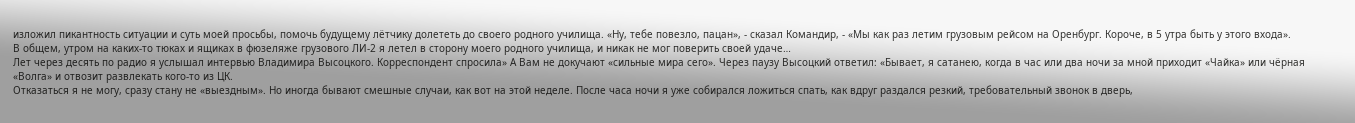изложил пикантность ситуации и суть моей просьбы, помочь будущему лётчику долететь до своего родного училища. «Ну, тебе повезло, пацан», - сказал Командир, - «Мы как раз летим грузовым рейсом на Оренбург. Короче, в 5 утра быть у этого входа».
В общем, утром на каких-то тюках и ящиках в фюзеляже грузового ЛИ-2 я летел в сторону моего родного училища, и никак не мог поверить своей удаче…
Лет через десять по радио я услышал интервью Владимира Высоцкого. Корреспондент спросила» А Вам не докучают «сильные мира сего». Через паузу Высоцкий ответил: «Бывает, я сатанею, когда в час или два ночи за мной приходит «Чайка» или чёрная «Волга» и отвозит развлекать кого-то из ЦК.
Отказаться я не могу, сразу стану не «выездным». Но иногда бывают смешные случаи, как вот на этой неделе. После часа ночи я уже собирался ложиться спать, как вдруг раздался резкий, требовательный звонок в дверь,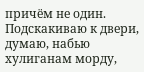причём не один. Подскакиваю к двери, думаю, набью хулиганам морду,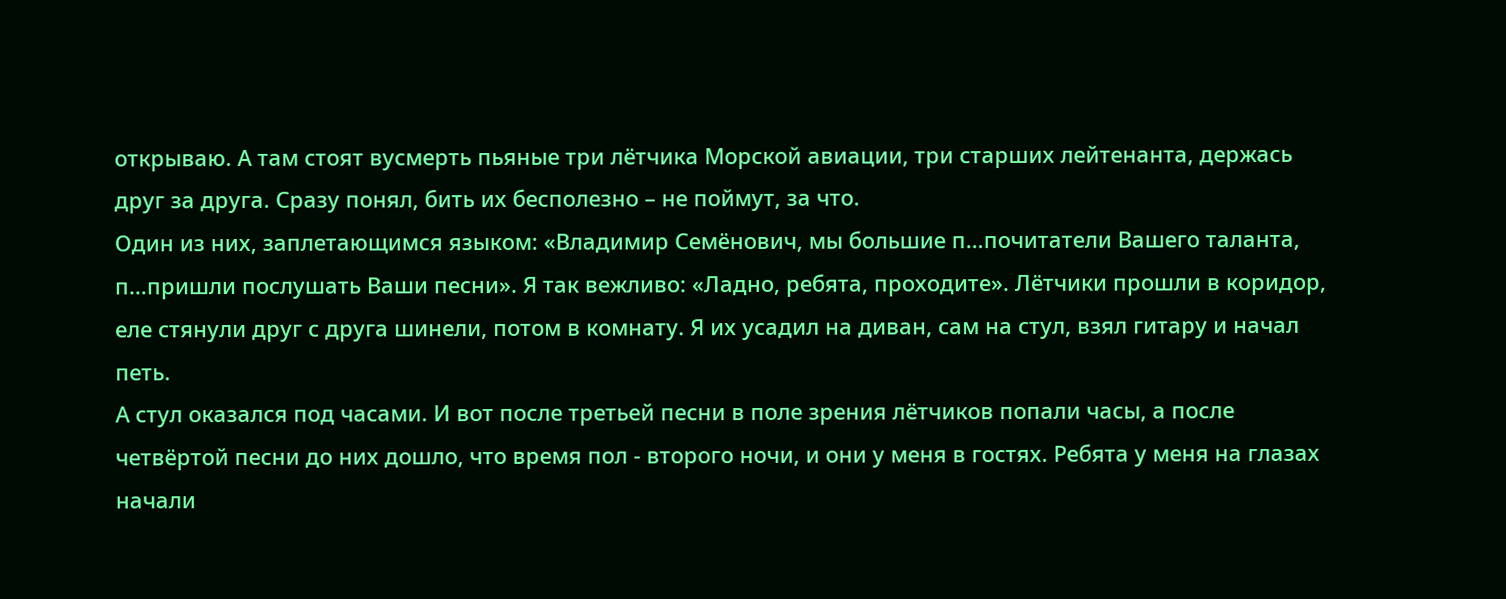открываю. А там стоят вусмерть пьяные три лётчика Морской авиации, три старших лейтенанта, держась друг за друга. Сразу понял, бить их бесполезно – не поймут, за что.
Один из них, заплетающимся языком: «Владимир Семёнович, мы большие п…почитатели Вашего таланта, п…пришли послушать Ваши песни». Я так вежливо: «Ладно, ребята, проходите». Лётчики прошли в коридор, еле стянули друг с друга шинели, потом в комнату. Я их усадил на диван, сам на стул, взял гитару и начал петь.
А стул оказался под часами. И вот после третьей песни в поле зрения лётчиков попали часы, а после четвёртой песни до них дошло, что время пол - второго ночи, и они у меня в гостях. Ребята у меня на глазах начали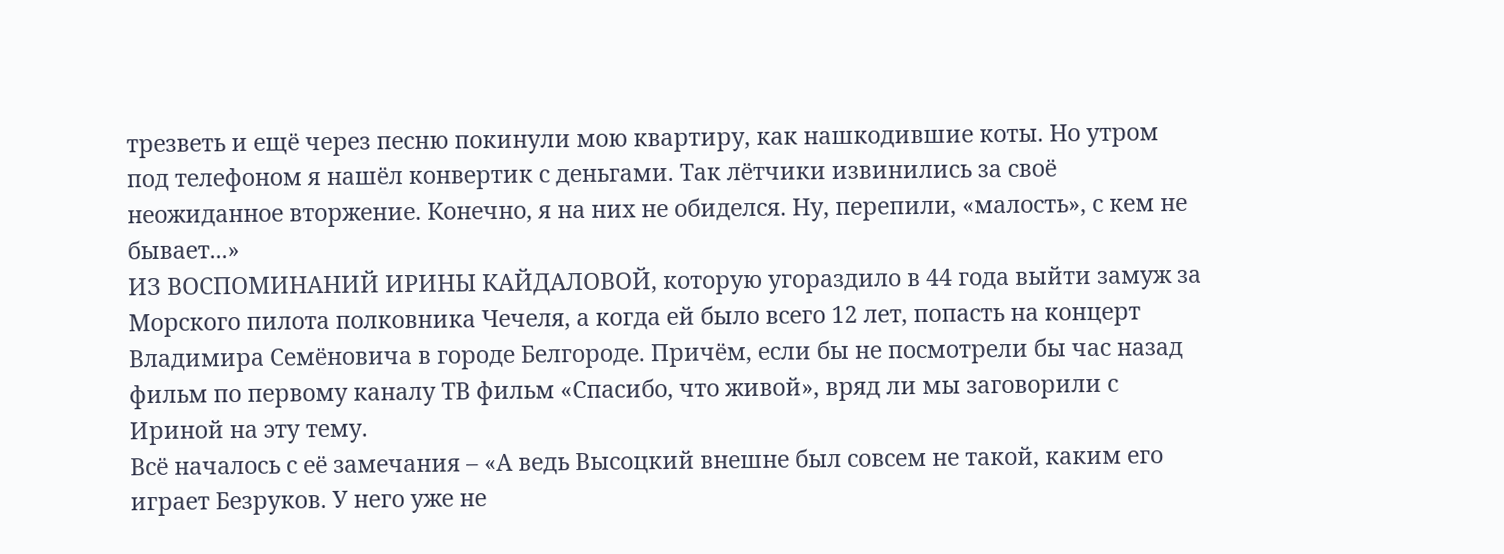трезветь и ещё через песню покинули мою квартиру, как нашкодившие коты. Но утром под телефоном я нашёл конвертик с деньгами. Так лётчики извинились за своё неожиданное вторжение. Конечно, я на них не обиделся. Ну, перепили, «малость», с кем не бывает...»
ИЗ ВОСПОМИНАНИЙ ИРИНЫ КАЙДАЛОВОЙ, которую угораздило в 44 года выйти замуж за Морского пилота полковника Чечеля, а когда ей было всего 12 лет, попасть на концерт Владимира Семёновича в городе Белгороде. Причём, если бы не посмотрели бы час назад фильм по первому каналу ТВ фильм «Спасибо, что живой», вряд ли мы заговорили с Ириной на эту тему.
Всё началось с её замечания – «А ведь Высоцкий внешне был совсем не такой, каким его играет Безруков. У него уже не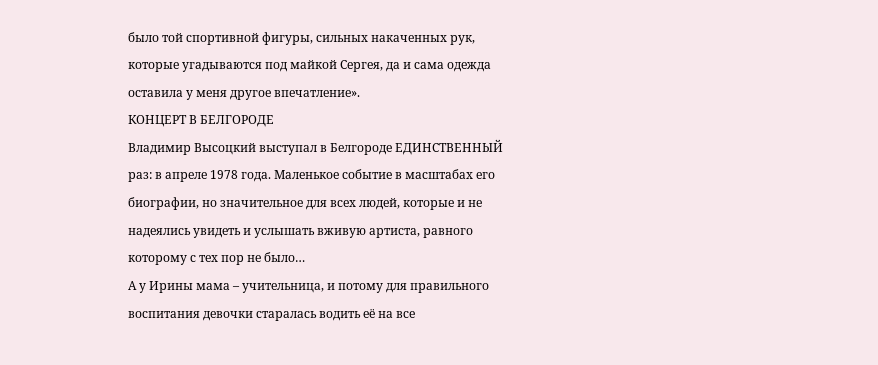было той спортивной фигуры, сильных накаченных рук, которые угадываются под майкой Сергея, да и сама одежда оставила у меня другое впечатление».
КОНЦЕРТ В БЕЛГОРОДЕ
Владимир Высоцкий выступал в Белгороде ЕДИНСТВЕННЫЙ раз: в апреле 1978 года. Маленькое событие в масштабах его биографии, но значительное для всех людей, которые и не надеялись увидеть и услышать вживую артиста, равного которому с тех пор не было…
А у Ирины мама – учительница, и потому для правильного воспитания девочки старалась водить её на все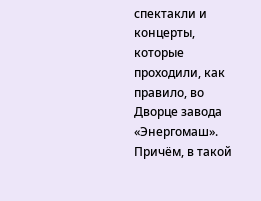спектакли и концерты, которые проходили, как правило, во Дворце завода «Энергомаш». Причём, в такой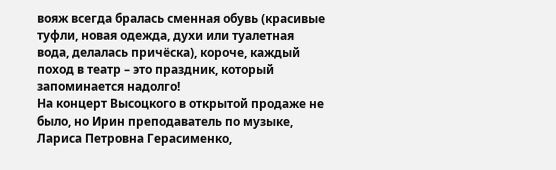вояж всегда бралась сменная обувь (красивые туфли, новая одежда, духи или туалетная вода, делалась причёска), короче, каждый поход в театр – это праздник, который запоминается надолго!
На концерт Высоцкого в открытой продаже не было, но Ирин преподаватель по музыке, Лариса Петровна Герасименко,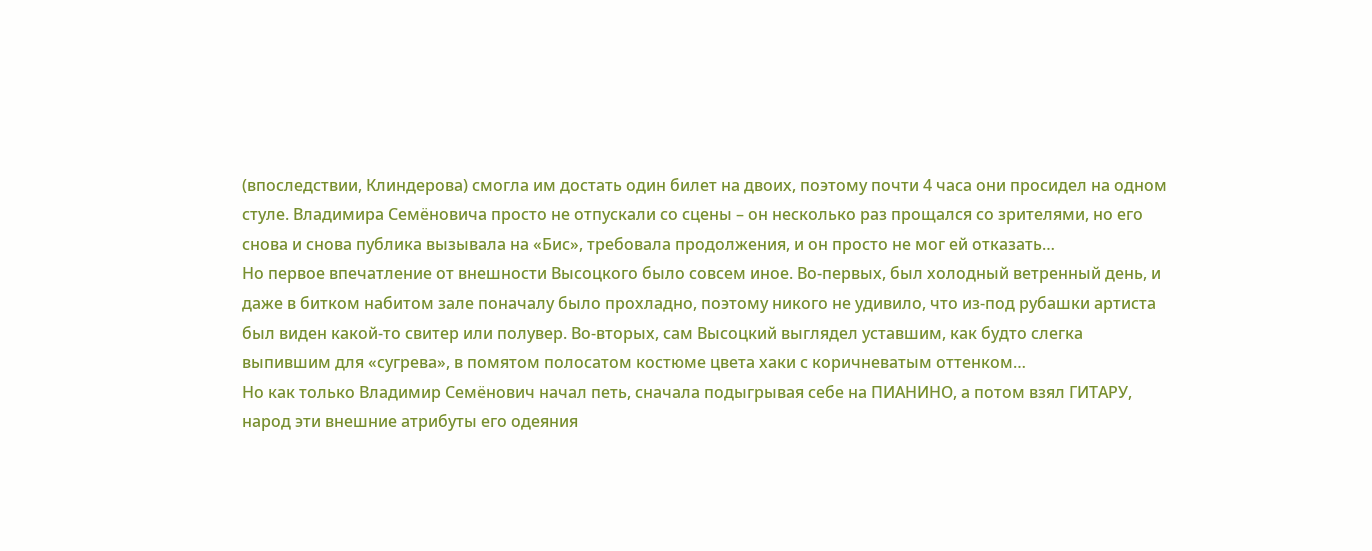(впоследствии, Клиндерова) смогла им достать один билет на двоих, поэтому почти 4 часа они просидел на одном стуле. Владимира Семёновича просто не отпускали со сцены – он несколько раз прощался со зрителями, но его снова и снова публика вызывала на «Бис», требовала продолжения, и он просто не мог ей отказать…
Но первое впечатление от внешности Высоцкого было совсем иное. Во-первых, был холодный ветренный день, и даже в битком набитом зале поначалу было прохладно, поэтому никого не удивило, что из-под рубашки артиста был виден какой-то свитер или полувер. Во-вторых, сам Высоцкий выглядел уставшим, как будто слегка выпившим для «сугрева», в помятом полосатом костюме цвета хаки с коричневатым оттенком…
Но как только Владимир Семёнович начал петь, сначала подыгрывая себе на ПИАНИНО, а потом взял ГИТАРУ, народ эти внешние атрибуты его одеяния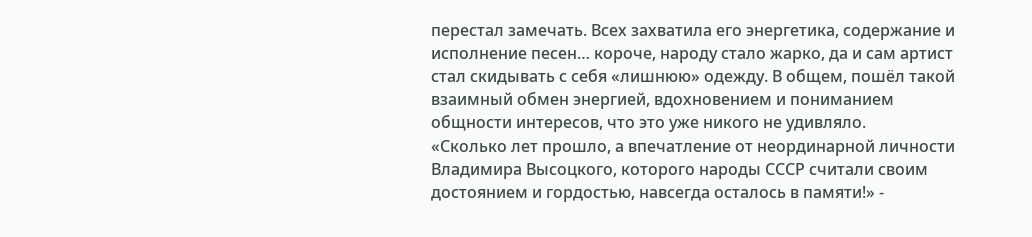перестал замечать. Всех захватила его энергетика, содержание и исполнение песен… короче, народу стало жарко, да и сам артист стал скидывать с себя «лишнюю» одежду. В общем, пошёл такой взаимный обмен энергией, вдохновением и пониманием общности интересов, что это уже никого не удивляло.
«Сколько лет прошло, а впечатление от неординарной личности Владимира Высоцкого, которого народы СССР считали своим достоянием и гордостью, навсегда осталось в памяти!» -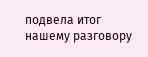подвела итог нашему разговору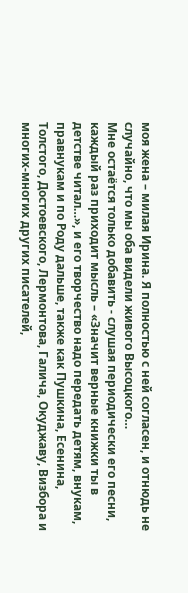моя жена – милая Ирина. Я полностью с ней согласен, и отнюдь не случайно, что мы оба видели живого Высоцкого…
Мне остаётся только добавить - слушая периодически его песни, каждый раз приходит мысль – «Значит верные книжки ты в детстве читал…», и его творчество надо передать детям, внукам, правнукам и по Роду дальше, также как Пушкина, Есенина, Толстого, Достоевского, Лермонтова, Галича, Окуджаву, Визбора и многих-многих других писателей,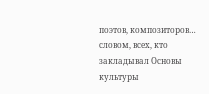поэтов, композиторов… словом, всех, кто закладывал Основы культуры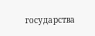государства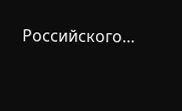Российского…